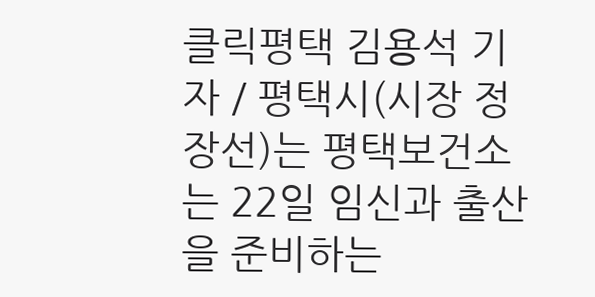클릭평택 김용석 기자 / 평택시(시장 정장선)는 평택보건소는 22일 임신과 출산을 준비하는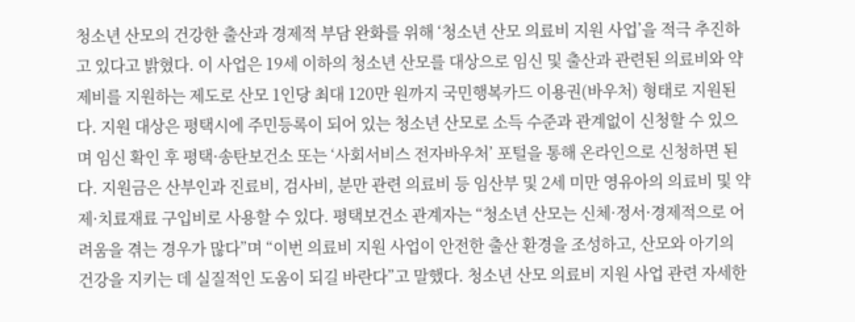청소년 산모의 건강한 출산과 경제적 부담 완화를 위해 ‘청소년 산모 의료비 지원 사업’을 적극 추진하고 있다고 밝혔다. 이 사업은 19세 이하의 청소년 산모를 대상으로 임신 및 출산과 관련된 의료비와 약제비를 지원하는 제도로 산모 1인당 최대 120만 원까지 국민행복카드 이용권(바우처) 형태로 지원된다. 지원 대상은 평택시에 주민등록이 되어 있는 청소년 산모로 소득 수준과 관계없이 신청할 수 있으며 임신 확인 후 평택·송탄보건소 또는 ‘사회서비스 전자바우처’ 포털을 통해 온라인으로 신청하면 된다. 지원금은 산부인과 진료비, 검사비, 분만 관련 의료비 등 임산부 및 2세 미만 영유아의 의료비 및 약제·치료재료 구입비로 사용할 수 있다. 평택보건소 관계자는 “청소년 산모는 신체·정서·경제적으로 어려움을 겪는 경우가 많다”며 “이번 의료비 지원 사업이 안전한 출산 환경을 조성하고, 산모와 아기의 건강을 지키는 데 실질적인 도움이 되길 바란다”고 말했다. 청소년 산모 의료비 지원 사업 관련 자세한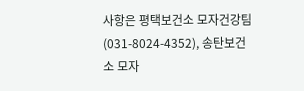사항은 평택보건소 모자건강팀(031-8024-4352), 송탄보건소 모자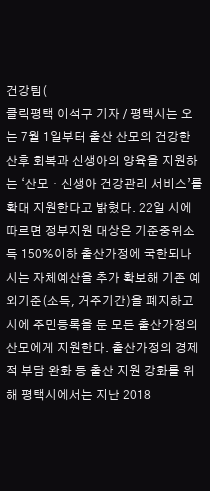건강팀(
클릭평택 이석구 기자 / 평택시는 오는 7월 1일부터 출산 산모의 건강한 산후 회복과 신생아의 양육을 지원하는 ‘산모・신생아 건강관리 서비스’를 확대 지원한다고 밝혔다. 22일 시에 따르면 정부지원 대상은 기준중위소득 150%이하 출산가정에 국한되나 시는 자체예산을 추가 확보해 기존 예외기준(소득, 거주기간)을 폐지하고 시에 주민등록을 둔 모든 출산가정의 산모에게 지원한다. 출산가정의 경제적 부담 완화 등 출산 지원 강화를 위해 평택시에서는 지난 2018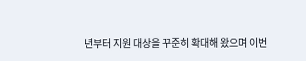년부터 지원 대상을 꾸준히 확대해 왔으며 이번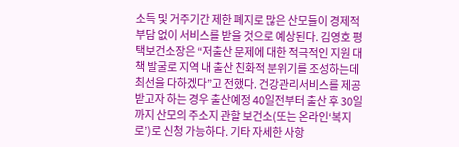소득 및 거주기간 제한 폐지로 많은 산모들이 경제적 부담 없이 서비스를 받을 것으로 예상된다. 김영호 평택보건소장은 “저출산 문제에 대한 적극적인 지원 대책 발굴로 지역 내 출산 친화적 분위기를 조성하는데 최선을 다하겠다”고 전했다. 건강관리서비스를 제공받고자 하는 경우 출산예정 40일전부터 출산 후 30일까지 산모의 주소지 관할 보건소(또는 온라인‘복지로’)로 신청 가능하다. 기타 자세한 사항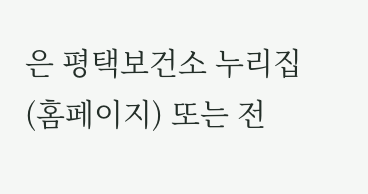은 평택보건소 누리집(홈페이지) 또는 전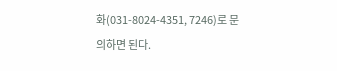화(031-8024-4351, 7246)로 문의하면 된다.